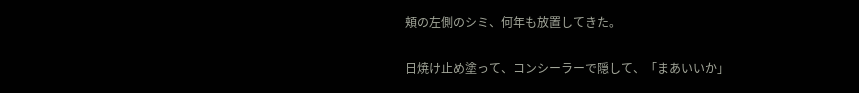頬の左側のシミ、何年も放置してきた。

日焼け止め塗って、コンシーラーで隠して、「まあいいか」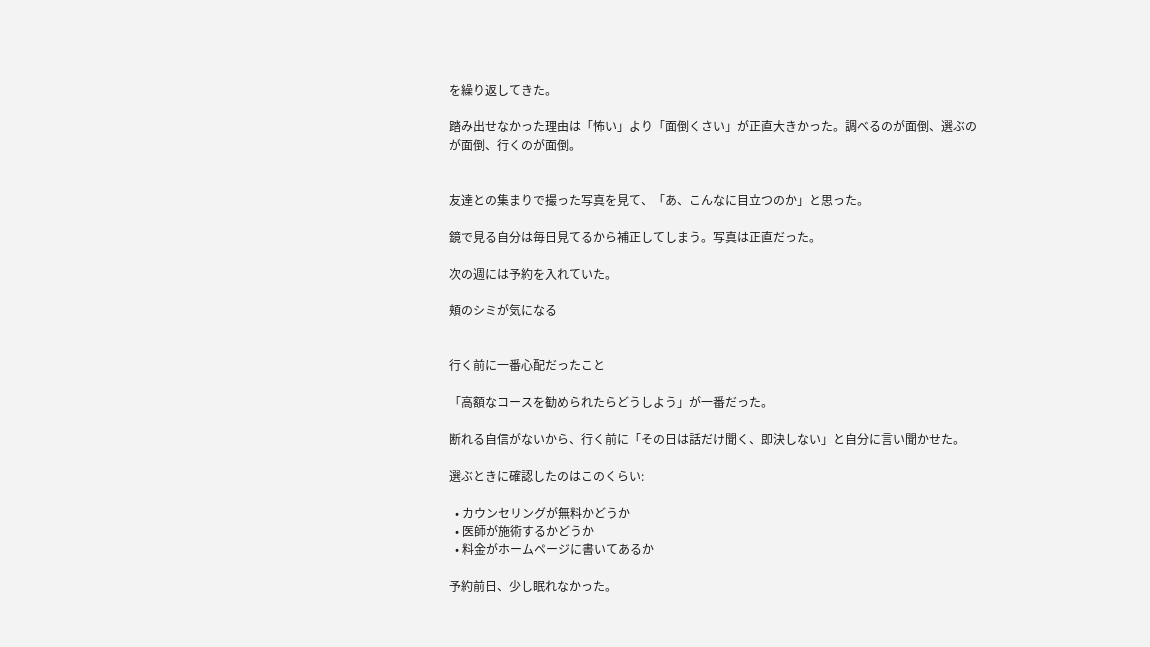を繰り返してきた。

踏み出せなかった理由は「怖い」より「面倒くさい」が正直大きかった。調べるのが面倒、選ぶのが面倒、行くのが面倒。


友達との集まりで撮った写真を見て、「あ、こんなに目立つのか」と思った。

鏡で見る自分は毎日見てるから補正してしまう。写真は正直だった。

次の週には予約を入れていた。

頬のシミが気になる


行く前に一番心配だったこと

「高額なコースを勧められたらどうしよう」が一番だった。

断れる自信がないから、行く前に「その日は話だけ聞く、即決しない」と自分に言い聞かせた。

選ぶときに確認したのはこのくらい:

  • カウンセリングが無料かどうか
  • 医師が施術するかどうか
  • 料金がホームページに書いてあるか

予約前日、少し眠れなかった。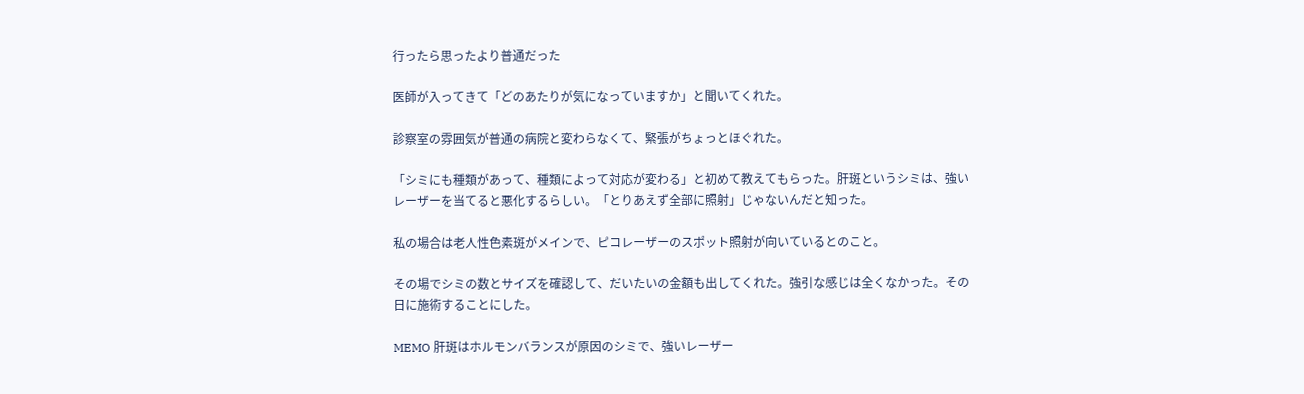行ったら思ったより普通だった

医師が入ってきて「どのあたりが気になっていますか」と聞いてくれた。

診察室の雰囲気が普通の病院と変わらなくて、緊張がちょっとほぐれた。

「シミにも種類があって、種類によって対応が変わる」と初めて教えてもらった。肝斑というシミは、強いレーザーを当てると悪化するらしい。「とりあえず全部に照射」じゃないんだと知った。

私の場合は老人性色素斑がメインで、ピコレーザーのスポット照射が向いているとのこと。

その場でシミの数とサイズを確認して、だいたいの金額も出してくれた。強引な感じは全くなかった。その日に施術することにした。

MEMO 肝斑はホルモンバランスが原因のシミで、強いレーザー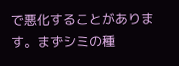で悪化することがあります。まずシミの種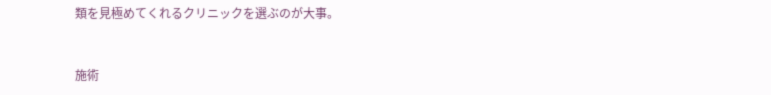類を見極めてくれるクリニックを選ぶのが大事。


施術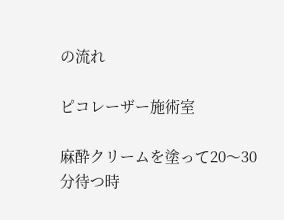の流れ

ピコレーザー施術室

麻酔クリームを塗って20〜30分待つ時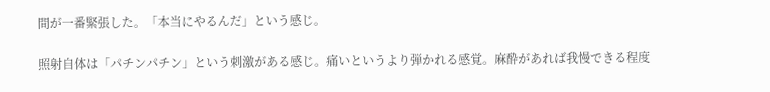間が一番緊張した。「本当にやるんだ」という感じ。

照射自体は「パチンパチン」という刺激がある感じ。痛いというより弾かれる感覚。麻酔があれば我慢できる程度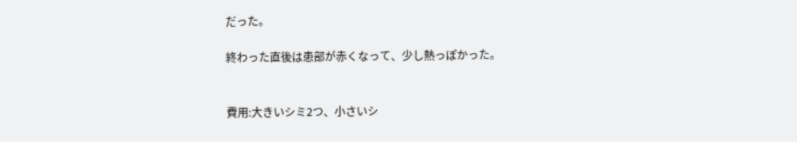だった。

終わった直後は患部が赤くなって、少し熱っぽかった。


費用:大きいシミ2つ、小さいシ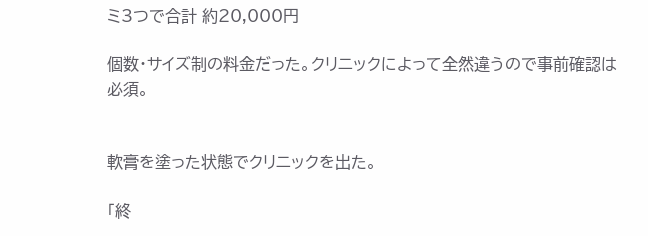ミ3つで合計 約20,000円

個数・サイズ制の料金だった。クリニックによって全然違うので事前確認は必須。


軟膏を塗った状態でクリニックを出た。

「終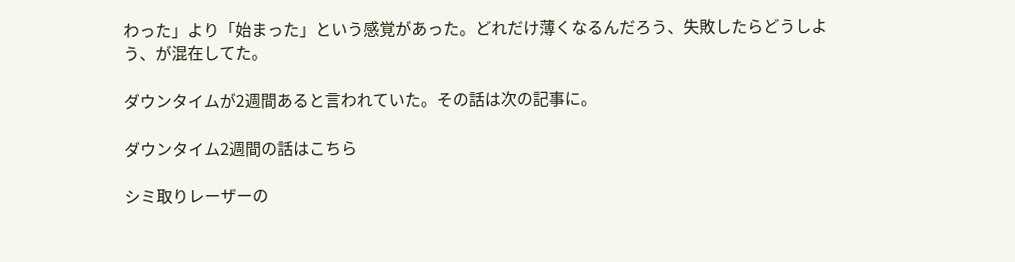わった」より「始まった」という感覚があった。どれだけ薄くなるんだろう、失敗したらどうしよう、が混在してた。

ダウンタイムが2週間あると言われていた。その話は次の記事に。

ダウンタイム2週間の話はこちら

シミ取りレーザーの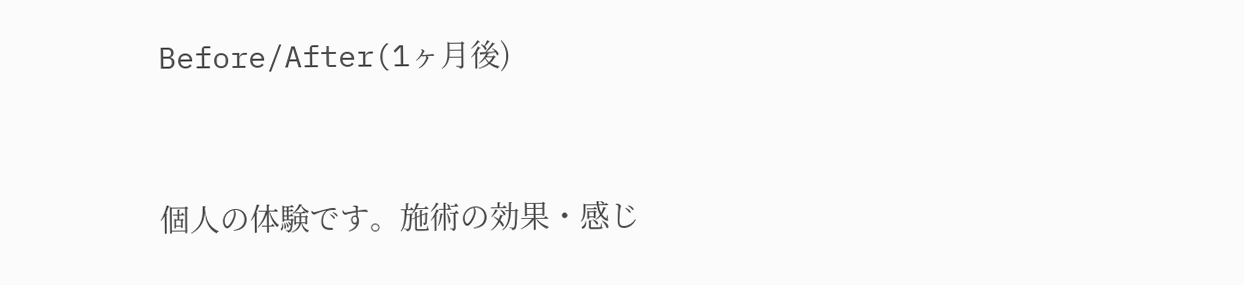Before/After(1ヶ月後)


個人の体験です。施術の効果・感じ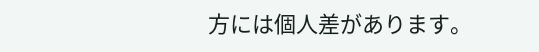方には個人差があります。